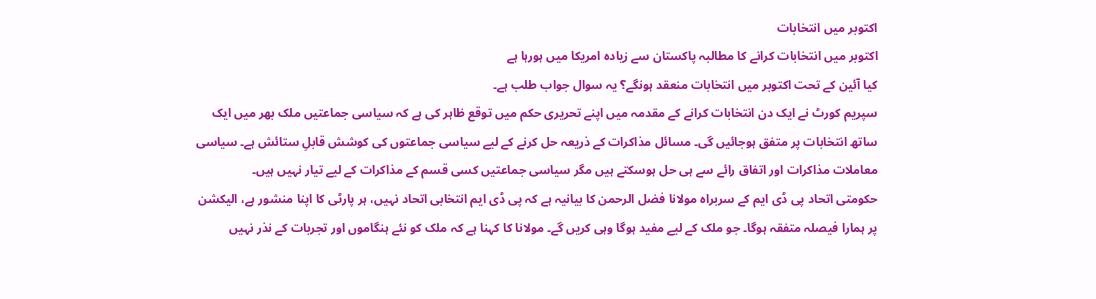اکتوبر میں انتخابات
اکتوبر میں انتخابات کرانے کا مطالبہ پاکستان سے زیادہ امریکا میں ہورہا ہے
کیا آئین کے تحت اکتوبر میں انتخابات منعقد ہونگے؟ یہ سوال جواب طلب ہے۔
سپریم کورٹ نے ایک دن انتخابات کرانے کے مقدمہ میں اپنے تحریری حکم میں توقع ظاہر کی ہے کہ سیاسی جماعتیں ملک بھر میں ایک ساتھ انتخابات پر متفق ہوجائیں گی۔ مسائل مذاکرات کے ذریعہ حل کرنے کے لیے سیاسی جماعتوں کی کوشش قابلِ ستائش ہے۔ سیاسی معاملات مذاکرات اور اتفاق رائے سے ہی حل ہوسکتے ہیں مگر سیاسی جماعتیں کسی قسم کے مذاکرات کے لیے تیار نہیں ہیں۔
حکومتی اتحاد پی ڈی ایم کے سربراہ مولانا فضل الرحمن کا بیانیہ ہے کہ پی ڈی ایم انتخابی اتحاد نہیں، ہر پارٹی کا اپنا منشور ہے، الیکشن پر ہمارا فیصلہ متفقہ ہوگا۔ جو ملک کے لیے مفید ہوگا وہی کریں گے۔ مولانا کا کہنا ہے کہ ملک کو نئے ہنگاموں اور تجربات کے نذر نہیں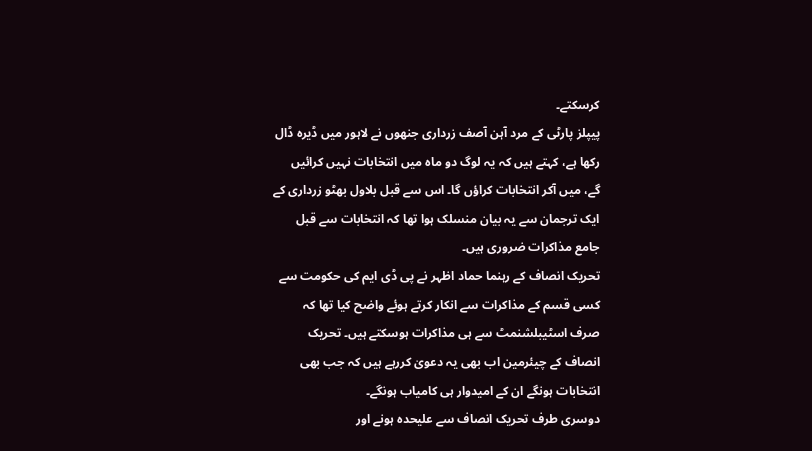کرسکتے۔
پیپلز پارٹی کے مرد آہن آصف زرداری جنھوں نے لاہور میں ڈیرہ ڈال رکھا ہے، کہتے ہیں کہ یہ لوگ دو ماہ میں انتخابات نہیں کرائیں گے، میں آکر انتخابات کراؤں گا۔ اس سے قبل بلاول بھٹو زرداری کے ایک ترجمان سے یہ بیان منسلک ہوا تھا کہ انتخابات سے قبل جامع مذاکرات ضروری ہیں۔
تحریک انصاف کے رہنما حماد اظہر نے پی ڈی ایم کی حکومت سے کسی قسم کے مذاکرات سے انکار کرتے ہوئے واضح کیا تھا کہ صرف اسٹیبلشنمٹ سے ہی مذاکرات ہوسکتے ہیں۔ تحریک انصاف کے چیئرمین اب بھی یہ دعویٰ کررہے ہیں کہ جب بھی انتخابات ہونگے ان کے امیدوار ہی کامیاب ہونگے۔
دوسری طرف تحریک انصاف سے علیحدہ ہونے اور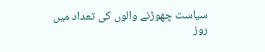سیاست چھوڑنے والوں کی تعداد میں روز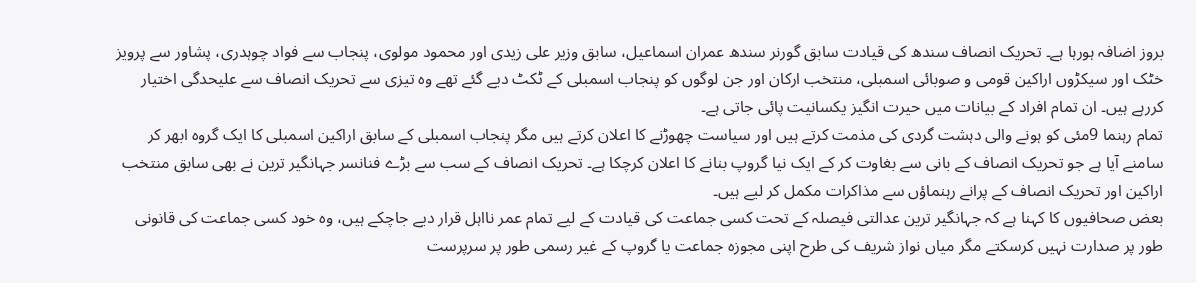بروز اضافہ ہورہا ہے۔ تحریک انصاف سندھ کی قیادت سابق گورنر سندھ عمران اسماعیل، سابق وزیر علی زیدی اور محمود مولوی، پنجاب سے فواد چوہدری، پشاور سے پرویز خٹک اور سیکڑوں اراکین قومی و صوبائی اسمبلی، منتخب ارکان اور جن لوگوں کو پنجاب اسمبلی کے ٹکٹ دیے گئے تھے وہ تیزی سے تحریک انصاف سے علیحدگی اختیار کررہے ہیں۔ ان تمام افراد کے بیانات میں حیرت انگیز یکسانیت پائی جاتی ہے۔
تمام رہنما 9مئی کو ہونے والی دہشت گردی کی مذمت کرتے ہیں اور سیاست چھوڑنے کا اعلان کرتے ہیں مگر پنجاب اسمبلی کے سابق اراکین اسمبلی کا ایک گروہ ابھر کر سامنے آیا ہے جو تحریک انصاف کے بانی سے بغاوت کر کے ایک نیا گروپ بنانے کا اعلان کرچکا ہے۔ تحریک انصاف کے سب سے بڑے فنانسر جہانگیر ترین نے بھی سابق منتخب اراکین اور تحریک انصاف کے پرانے رہنماؤں سے مذاکرات مکمل کر لیے ہیں۔
بعض صحافیوں کا کہنا ہے کہ جہانگیر ترین عدالتی فیصلہ کے تحت کسی جماعت کی قیادت کے لیے تمام عمر نااہل قرار دیے جاچکے ہیں، وہ خود کسی جماعت کی قانونی طور پر صدارت نہیں کرسکتے مگر میاں نواز شریف کی طرح اپنی مجوزہ جماعت یا گروپ کے غیر رسمی طور پر سرپرست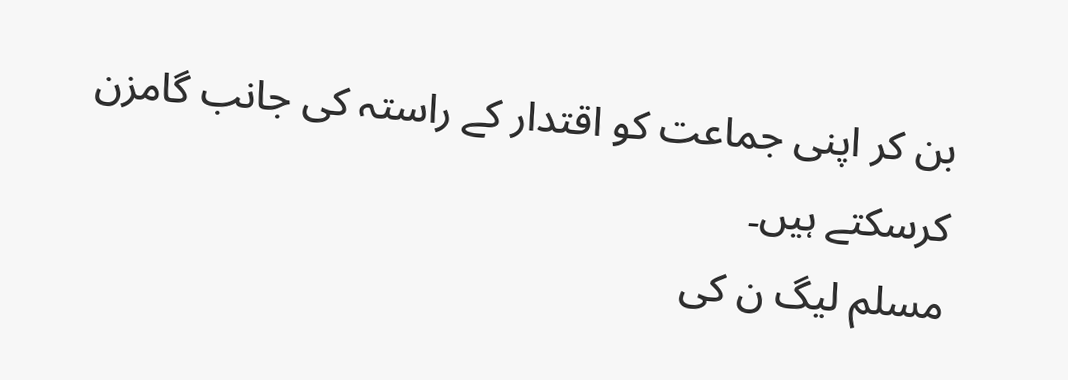بن کر اپنی جماعت کو اقتدار کے راستہ کی جانب گامزن کرسکتے ہیں۔
مسلم لیگ ن کی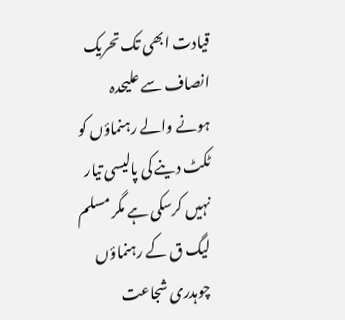قیادت ابھی تک تحریک انصاف سے علیحدہ ہونے والے رہنماؤں کو ٹکٹ دینے کی پالیسی تیار نہیں کرسکی ہے مگر مسلم لیگ ق کے رہنماؤں چوہدری شجاعت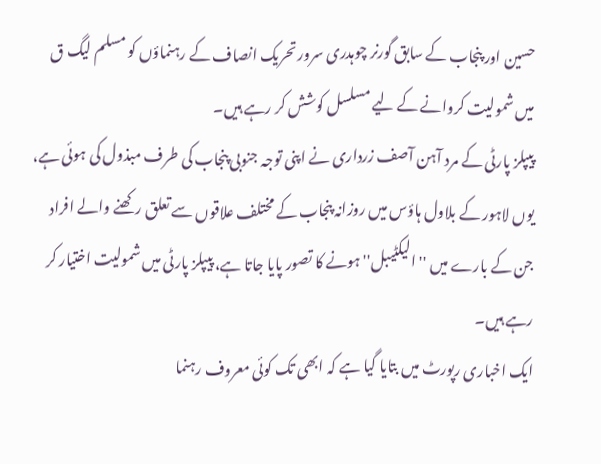حسین اور پنجاب کے سابق گورنر چوہدری سرور تحریک انصاف کے رہنماؤں کو مسلم لیگ ق میں شمولیت کروانے کے لیے مسلسل کوشش کر رہے ہیں۔
پیپلز پارٹی کے مرد آہن آصف زرداری نے اپنی توجہ جنوبی پنجاب کی طرف مبذول کی ہوئی ہے، یوں لاہور کے بلاول ہاؤس میں روزانہ پنجاب کے مختلف علاقوں سے تعلق رکھنے والے افراد جن کے بارے میں '' الیکٹیبل'' ہونے کا تصور پایا جاتا ہے، پیپلز پارٹی میں شمولیت اختیار کر رہے ہیں۔
ایک اخباری رپورٹ میں بتایا گیا ہے کہ ابھی تک کوئی معروف رہنما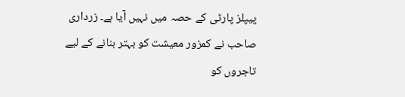پیپلز پارٹی کے حصہ میں نہیں آیا ہے۔ زرداری صاحب نے کمزور معیشت کو بہتر بنانے کے لیے تاجروں کو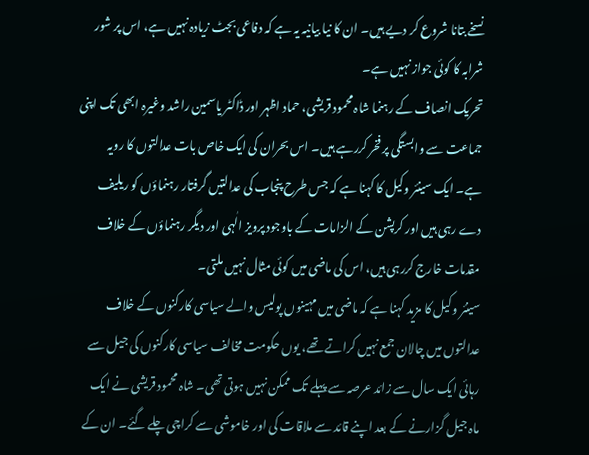نسخے بتانا شروع کر دیے ہیں۔ ان کا نیا بیانیہ یہ ہے کہ دفاعی بجٹ زیادہ نہیں ہے، اس پر شور شرابہ کا کوئی جواز نہیں ہے۔
تحریک انصاف کے رہنما شاہ محمود قریشی، حماد اظہر اور ڈاکٹر یاسمین راشد وغیرہ ابھی تک اپنی جماعت سے وابستگی پر فخر کررہے ہیں۔ اس بحران کی ایک خاص بات عدالتوں کا رویہ ہے۔ ایک سینئر وکیل کا کہنا ہے کہ جس طرح پنجاب کی عدالتیں گرفتار رہنماؤں کو ریلیف دے رہی ہیں اور کرپشن کے الزامات کے باوجود پرویز الٰہی اور دیگر رہنماؤں کے خلاف مقدمات خارج کررہی ہیں، اس کی ماضی میں کوئی مثال نہیں ملتی۔
سینئر وکیل کا مزید کہنا ہے کہ ماضی میں مہینوں پولیس والے سیاسی کارکنوں کے خلاف عدالتوں میں چالان جمع نہیں کراتے تھے، یوں حکومت مخالف سیاسی کارکنوں کی جیل سے رہائی ایک سال سے زائد عرصہ سے پہلے تک ممکن نہیں ہوتی تھی۔ شاہ محمود قریشی نے ایک ماہ جیل گزارنے کے بعد اپنے قائد سے ملاقات کی اور خاموشی سے کراچی چلے گئے۔ ان کے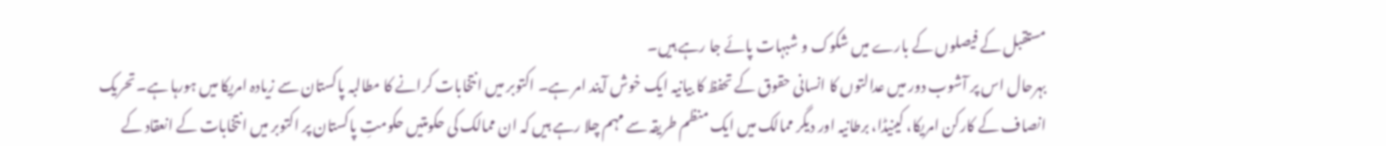مستقبل کے فیصلوں کے بارے میں شکوک و شبہات پائے جا رہے ہیں۔
بہرحال اس پر آشوب دور میں عدالتوں کا انسانی حقوق کے تحفظ کا بیانیہ ایک خوش آیند امر ہے۔ اکتوبر میں انتخابات کرانے کا مطالبہ پاکستان سے زیادہ امریکا میں ہورہا ہے۔ تحریک انصاف کے کارکن امریکا، کینیڈا، برطانیہ اور دیگر ممالک میں ایک منظم طریقہ سے مہم چلا رہے ہیں کہ ان ممالک کی حکومتیں حکومتِ پاکستان پر اکتوبر میں انتخابات کے انعقاد کے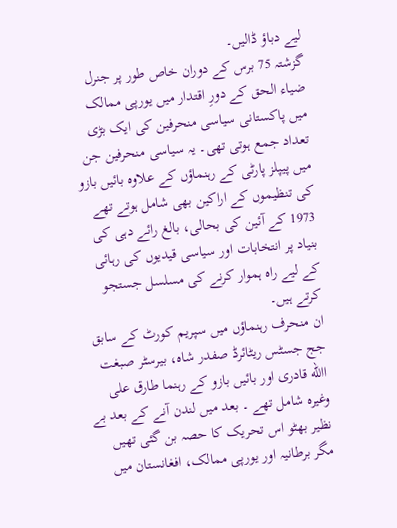لیے دباؤ ڈالیں۔
گزشتہ 75 برس کے دوران خاص طور پر جنرل ضیاء الحق کے دورِ اقتدار میں یورپی ممالک میں پاکستانی سیاسی منحرفین کی ایک بڑی تعداد جمع ہوتی تھی۔ یہ سیاسی منحرفین جن میں پیپلز پارٹی کے رہنماؤں کے علاوہ بائیں بازو کی تنظیموں کے اراکین بھی شامل ہوتے تھے 1973 کے آئین کی بحالی، بالغ رائے دہی کی بنیاد پر انتخابات اور سیاسی قیدیوں کی رہائی کے لیے راہ ہموار کرنے کی مسلسل جستجو کرتے ہیں۔
ان منحرف رہنماؤں میں سپریم کورٹ کے سابق جج جسٹس ریٹائرڈ صفدر شاہ، بیرسٹر صبغت االله قادری اور بائیں بازو کے رہنما طارق علی وغیرہ شامل تھے ۔ بعد میں لندن آنے کے بعد بے نظیر بھٹو اس تحریک کا حصہ بن گئی تھیں مگر برطانیہ اور یورپی ممالک، افغانستان میں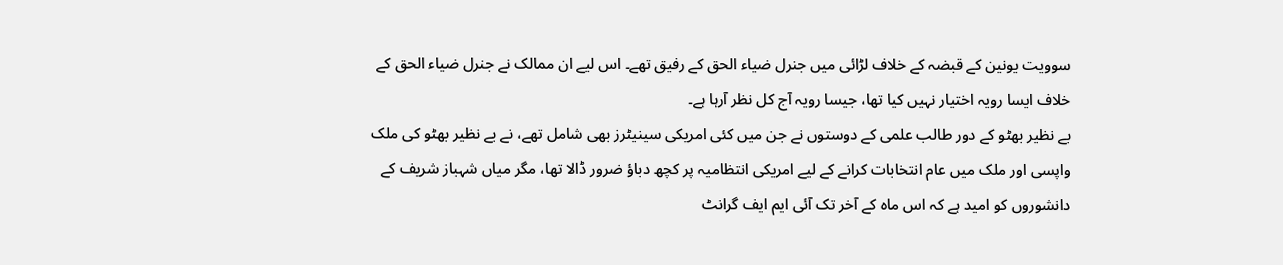سوویت یونین کے قبضہ کے خلاف لڑائی میں جنرل ضیاء الحق کے رفیق تھے۔ اس لیے ان ممالک نے جنرل ضیاء الحق کے خلاف ایسا رویہ اختیار نہیں کیا تھا، جیسا رویہ آج کل نظر آرہا ہے۔
بے نظیر بھٹو کے دور طالب علمی کے دوستوں نے جن میں کئی امریکی سینیٹرز بھی شامل تھے، نے بے نظیر بھٹو کی ملک واپسی اور ملک میں عام انتخابات کرانے کے لیے امریکی انتظامیہ پر کچھ دباؤ ضرور ڈالا تھا، مگر میاں شہباز شریف کے دانشوروں کو امید ہے کہ اس ماہ کے آخر تک آئی ایم ایف گرانٹ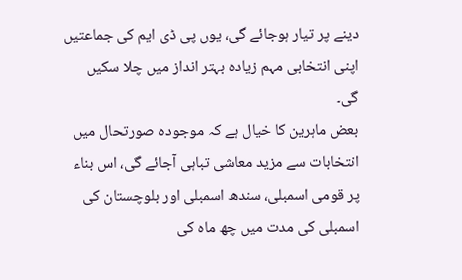دینے پر تیار ہوجائے گی، یوں پی ڈی ایم کی جماعتیں اپنی انتخابی مہم زیادہ بہتر انداز میں چلا سکیں گی۔
بعض ماہرین کا خیال ہے کہ موجودہ صورتحال میں انتخابات سے مزید معاشی تباہی آجائے گی، اس بناء پر قومی اسمبلی، سندھ اسمبلی اور بلوچستان کی اسمبلی کی مدت میں چھ ماہ کی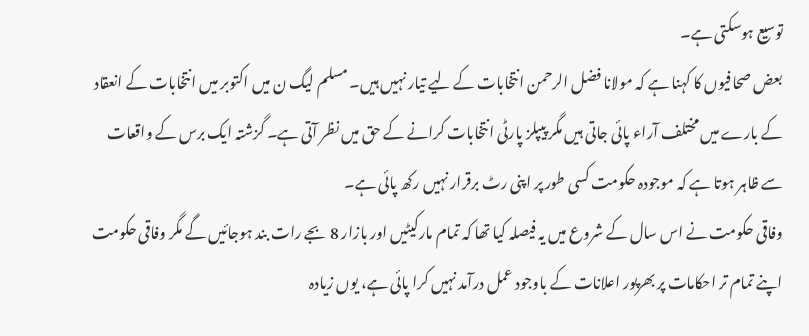توسیع ہوسکتی ہے۔
بعض صحافیوں کا کہنا ہے کہ مولانا فضل الرحمن انتخابات کے لیے تیار نہیں ہیں۔ مسلم لیگ ن میں اکتوبر میں انتخابات کے انعقاد کے بارے میں مختلف آراء پائی جاتی ہیں مگر پیپلز پارٹی انتخابات کرانے کے حق میں نظر آتی ہے۔ گزشتہ ایک برس کے واقعات سے ظاہر ہوتا ہے کہ موجودہ حکومت کسی طور پر اپنی رٹ برقرار نہیں رکھ پائی ہے۔
وفاقی حکومت نے اس سال کے شروع میں یہ فیصلہ کیا تھا کہ تمام مارکیٹیں اور بازار 8 بجے رات بند ہوجائیں گے مگر وفاقی حکومت اپنے تمام تر احکامات پر بھرپور اعلانات کے باوجود عمل درآمد نہیں کرا پائی ہے، یوں زیادہ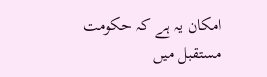امکان یہ ہے کہ حکومت مستقبل میں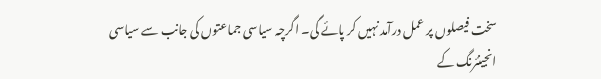سخت فیصلوں پر عمل درآمد نہیں کر پائے گی۔ اگرچہ سیاسی جماعتوں کی جانب سے سیاسی انجینئرنگ کے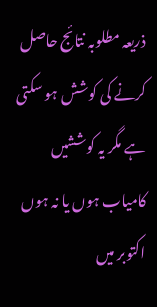ذریعہ مطلوبہ نتائج حاصل کرنے کی کوشش ہو سکتی ہے مگر یہ کوششیں کامیاب ہوں یا نہ ہوں اکتوبر میں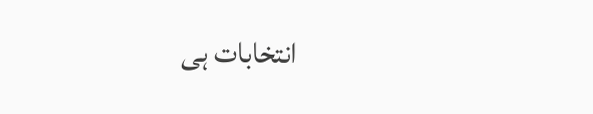انتخابات ہی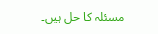مسئلہ کا حل ہیں۔